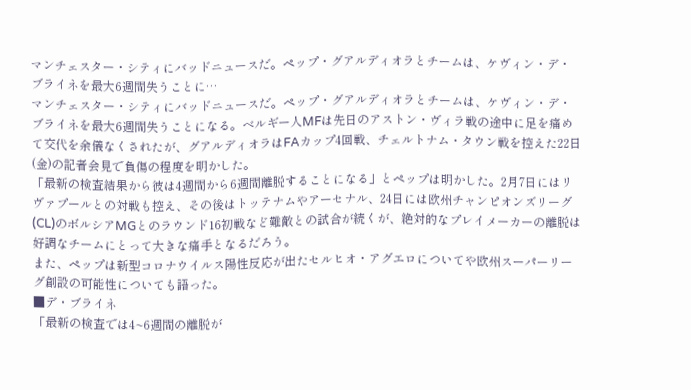マンチェスター・シティにバッドニュースだ。ペップ・グアルディオラとチームは、ケヴィン・デ・ブライネを最大6週間失うことに…
マンチェスター・シティにバッドニュースだ。ペップ・グアルディオラとチームは、ケヴィン・デ・ブライネを最大6週間失うことになる。ベルギー人MFは先日のアストン・ヴィラ戦の途中に足を痛めて交代を余儀なくされたが、グアルディオラはFAカップ4回戦、チェルトナム・タウン戦を控えた22日(金)の記者会見で負傷の程度を明かした。
「最新の検査結果から彼は4週間から6週間離脱することになる」とペップは明かした。2月7日にはリヴァプールとの対戦も控え、その後はトッテナムやアーセナル、24日には欧州チャンピオンズリーグ(CL)のボルシアMGとのラウンド16初戦など難敵との試合が続くが、絶対的なプレイメーカーの離脱は好調なチームにとって大きな痛手となるだろう。
また、ペップは新型コロナウイルス陽性反応が出たセルヒオ・アグエロについてや欧州スーパーリーグ創設の可能性についても語った。
■デ・ブライネ
「最新の検査では4~6週間の離脱が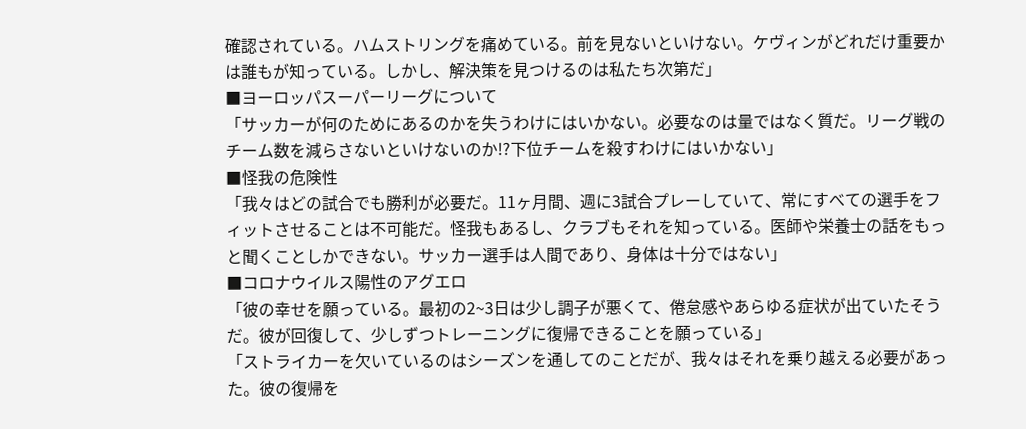確認されている。ハムストリングを痛めている。前を見ないといけない。ケヴィンがどれだけ重要かは誰もが知っている。しかし、解決策を見つけるのは私たち次第だ」
■ヨーロッパスーパーリーグについて
「サッカーが何のためにあるのかを失うわけにはいかない。必要なのは量ではなく質だ。リーグ戦のチーム数を減らさないといけないのか!?下位チームを殺すわけにはいかない」
■怪我の危険性
「我々はどの試合でも勝利が必要だ。11ヶ月間、週に3試合プレーしていて、常にすべての選手をフィットさせることは不可能だ。怪我もあるし、クラブもそれを知っている。医師や栄養士の話をもっと聞くことしかできない。サッカー選手は人間であり、身体は十分ではない」
■コロナウイルス陽性のアグエロ
「彼の幸せを願っている。最初の2~3日は少し調子が悪くて、倦怠感やあらゆる症状が出ていたそうだ。彼が回復して、少しずつトレーニングに復帰できることを願っている」
「ストライカーを欠いているのはシーズンを通してのことだが、我々はそれを乗り越える必要があった。彼の復帰を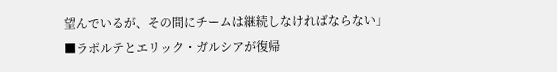望んでいるが、その間にチームは継続しなければならない」
■ラポルテとエリック・ガルシアが復帰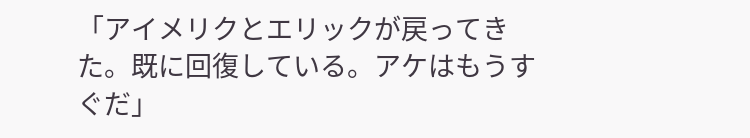「アイメリクとエリックが戻ってきた。既に回復している。アケはもうすぐだ」